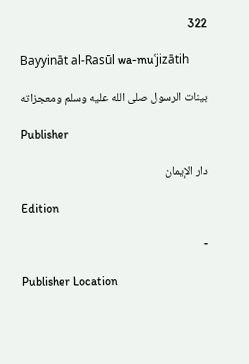322

Bayyināt al-Rasūl wa-muʿjizātih

بينات الرسول صلى الله عليه وسلم ومعجزاته

Publisher

دار الإيمان

Edition

-

Publisher Location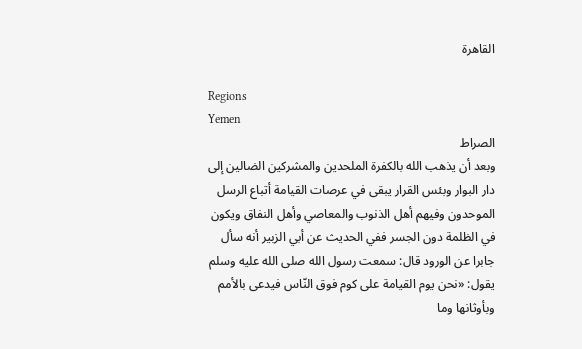القاهرة

Regions
Yemen
الصراط
وبعد أن يذهب الله بالكفرة الملحدين والمشركين الضالين إلى دار البوار وبئس القرار يبقى في عرصات القيامة أتباع الرسل الموحدون وفيهم أهل الذنوب والمعاصي وأهل النفاق ويكون في الظلمة دون الجسر ففي الحديث عن أبي الزبير أنه سأل جابرا عن الورود قال: سمعت رسول الله صلى الله عليه وسلم يقول: «نحن يوم القيامة على كوم فوق النّاس فيدعى بالأمم وبأوثانها وما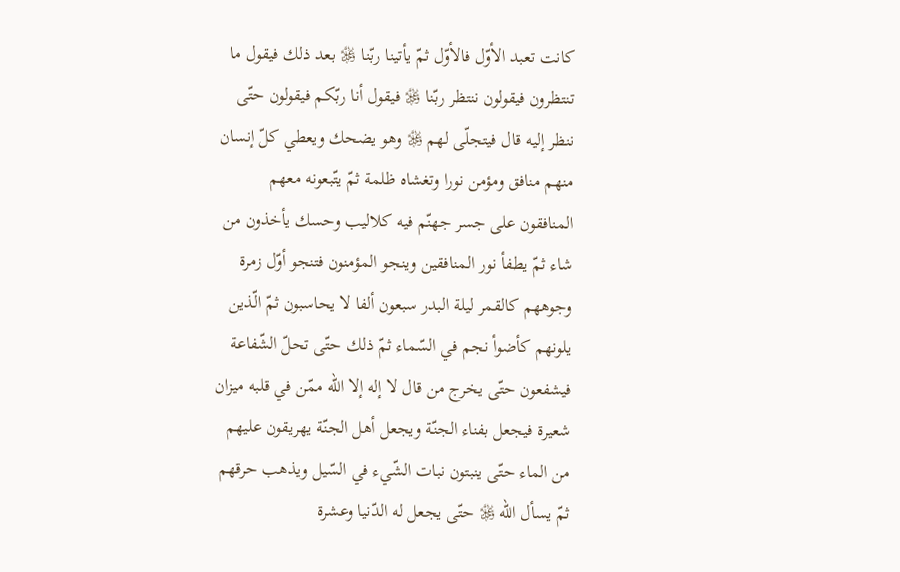كانت تعبد الأوّل فالأوّل ثمّ يأتينا ربّنا ﷿ بعد ذلك فيقول ما تنتظرون فيقولون ننتظر ربّنا ﷿ فيقول أنا ربّكم فيقولون حتّى ننظر إليه قال فيتجلّى لهم ﷿ وهو يضحك ويعطي كلّ إنسان منهم منافق ومؤمن نورا وتغشاه ظلمة ثمّ يتّبعونه معهم المنافقون على جسر جهنّم فيه كلاليب وحسك يأخذون من شاء ثمّ يطفأ نور المنافقين وينجو المؤمنون فتنجو أوّل زمرة وجوههم كالقمر ليلة البدر سبعون ألفا لا يحاسبون ثمّ الّذين يلونهم كأضوأ نجم في السّماء ثمّ ذلك حتّى تحلّ الشّفاعة فيشفعون حتّى يخرج من قال لا إله إلا الله ممّن في قلبه ميزان شعيرة فيجعل بفناء الجنّة ويجعل أهل الجنّة يهريقون عليهم من الماء حتّى ينبتون نبات الشّيء في السّيل ويذهب حرقهم ثمّ يسأل الله ﷿ حتّى يجعل له الدّنيا وعشرة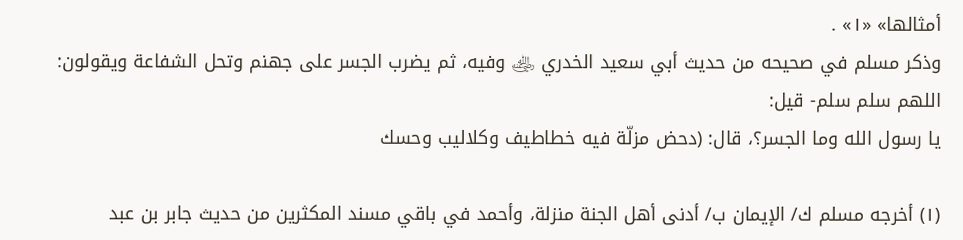أمثالها» «١» .
وذكر مسلم في صحيحه من حديث أبي سعيد الخدري ﵁ وفيه، ثم يضرب الجسر على جهنم وتحل الشفاعة ويقولون: اللهم سلم سلم- قيل:
يا رسول الله وما الجسر؟، قال: (دحض مزلّة فيه خطاطيف وكلاليب وحسك

(١) أخرجه مسلم ك/ الإيمان ب/ أدنى أهل الجنة منزلة، وأحمد في باقي مسند المكثرين من حديث جابر بن عبد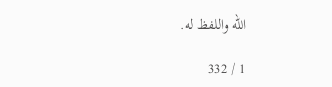الله واللفظ له.

1 / 332